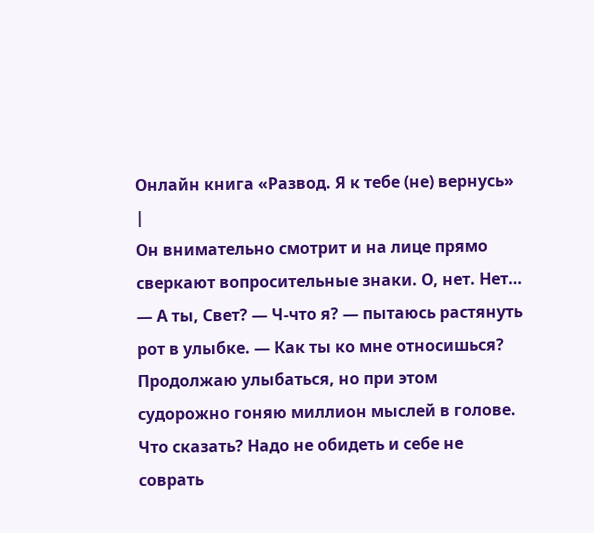Онлайн книга «Развод. Я к тебе (не) вернусь»
|
Он внимательно смотрит и на лице прямо сверкают вопросительные знаки. О, нет. Нет… — А ты, Свет? — Ч-что я? — пытаюсь растянуть рот в улыбке. — Как ты ко мне относишься? Продолжаю улыбаться, но при этом судорожно гоняю миллион мыслей в голове. Что сказать? Надо не обидеть и себе не соврать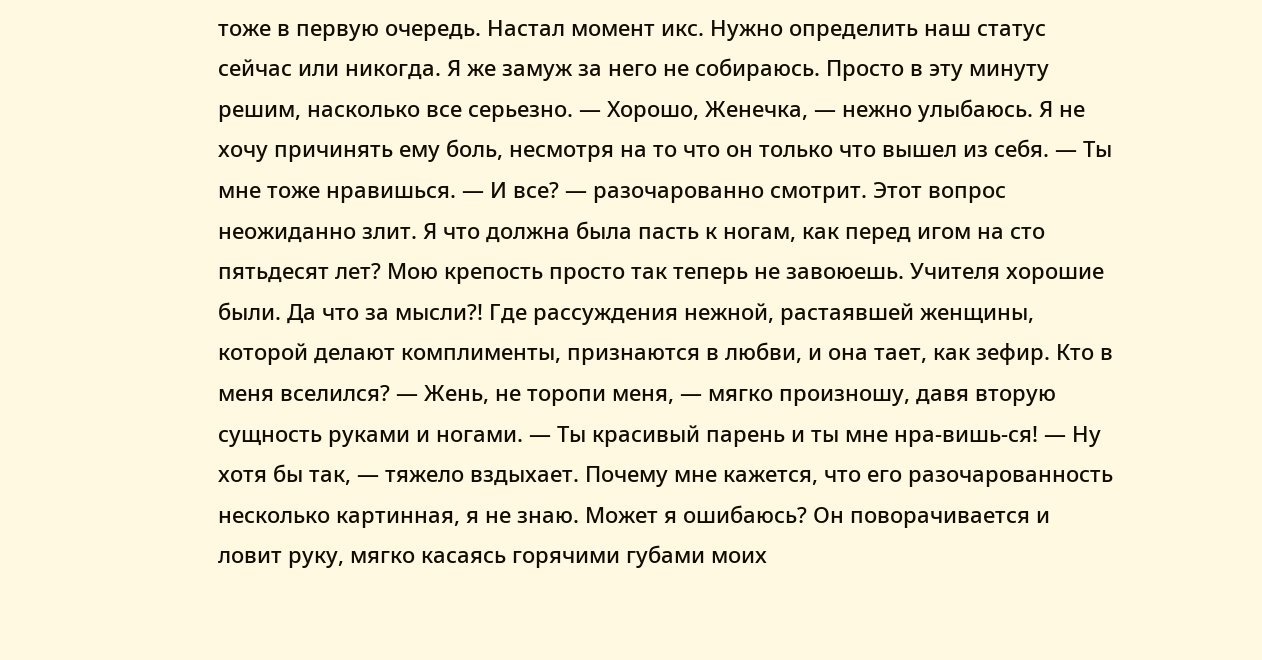тоже в первую очередь. Настал момент икс. Нужно определить наш статус сейчас или никогда. Я же замуж за него не собираюсь. Просто в эту минуту решим, насколько все серьезно. — Хорошо, Женечка, — нежно улыбаюсь. Я не хочу причинять ему боль, несмотря на то что он только что вышел из себя. — Ты мне тоже нравишься. — И все? — разочарованно смотрит. Этот вопрос неожиданно злит. Я что должна была пасть к ногам, как перед игом на сто пятьдесят лет? Мою крепость просто так теперь не завоюешь. Учителя хорошие были. Да что за мысли?! Где рассуждения нежной, растаявшей женщины, которой делают комплименты, признаются в любви, и она тает, как зефир. Кто в меня вселился? — Жень, не торопи меня, — мягко произношу, давя вторую сущность руками и ногами. — Ты красивый парень и ты мне нра-вишь-ся! — Ну хотя бы так, — тяжело вздыхает. Почему мне кажется, что его разочарованность несколько картинная, я не знаю. Может я ошибаюсь? Он поворачивается и ловит руку, мягко касаясь горячими губами моих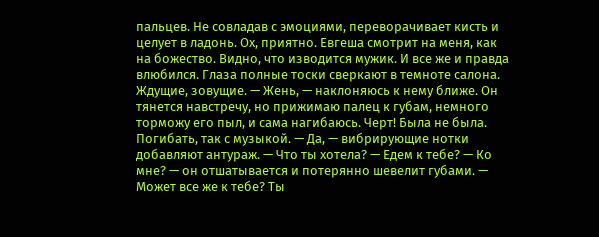пальцев. Не совладав с эмоциями, переворачивает кисть и целует в ладонь. Ох, приятно. Евгеша смотрит на меня, как на божество. Видно, что изводится мужик. И все же и правда влюбился. Глаза полные тоски сверкают в темноте салона. Ждущие, зовущие. — Жень, — наклоняюсь к нему ближе. Он тянется навстречу, но прижимаю палец к губам, немного торможу его пыл, и сама нагибаюсь. Черт! Была не была. Погибать, так с музыкой. — Да, — вибрирующие нотки добавляют антураж. — Что ты хотела? — Едем к тебе? — Ко мне? — он отшатывается и потерянно шевелит губами. — Может все же к тебе? Ты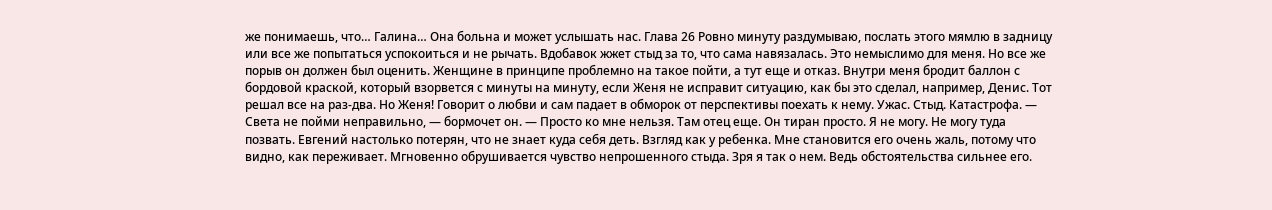же понимаешь, что… Галина… Она больна и может услышать нас. Глава 26 Ровно минуту раздумываю, послать этого мямлю в задницу или все же попытаться успокоиться и не рычать. Вдобавок жжет стыд за то, что сама навязалась. Это немыслимо для меня. Но все же порыв он должен был оценить. Женщине в принципе проблемно на такое пойти, а тут еще и отказ. Внутри меня бродит баллон с бордовой краской, который взорвется с минуты на минуту, если Женя не исправит ситуацию, как бы это сделал, например, Денис. Тот решал все на раз-два. Но Женя! Говорит о любви и сам падает в обморок от перспективы поехать к нему. Ужас. Стыд. Катастрофа. — Света не пойми неправильно, — бормочет он. — Просто ко мне нельзя. Там отец еще. Он тиран просто. Я не могу. Не могу туда позвать. Евгений настолько потерян, что не знает куда себя деть. Взгляд как у ребенка. Мне становится его очень жаль, потому что видно, как переживает. Мгновенно обрушивается чувство непрошенного стыда. Зря я так о нем. Ведь обстоятельства сильнее его.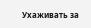Ухаживать за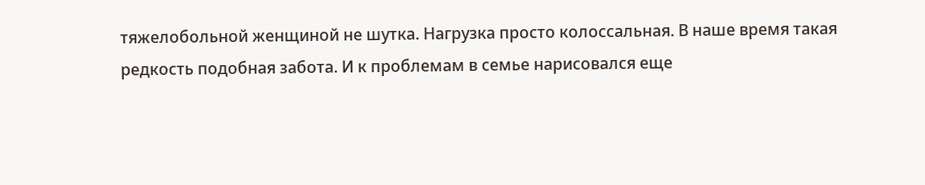тяжелобольной женщиной не шутка. Нагрузка просто колоссальная. В наше время такая редкость подобная забота. И к проблемам в семье нарисовался еще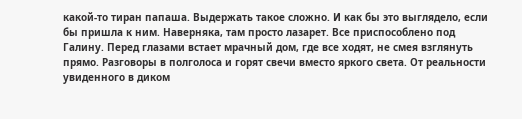какой-то тиран папаша. Выдержать такое сложно. И как бы это выглядело, если бы пришла к ним. Наверняка, там просто лазарет. Все приспособлено под Галину. Перед глазами встает мрачный дом, где все ходят, не смея взглянуть прямо. Разговоры в полголоса и горят свечи вместо яркого света. От реальности увиденного в диком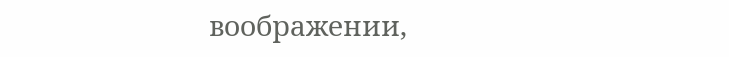воображении,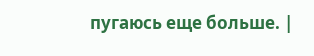пугаюсь еще больше. |